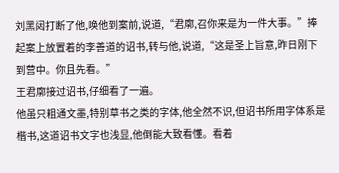刘黑闼打断了他,唤他到案前,说道,“君廓,召你来是为一件大事。”捧起案上放置着的李善道的诏书,转与他,说道,“这是圣上旨意,昨日刚下到营中。你且先看。”
王君廓接过诏书,仔细看了一遍。
他虽只粗通文墨,特别草书之类的字体,他全然不识,但诏书所用字体系是楷书,这道诏书文字也浅显,他倒能大致看懂。看着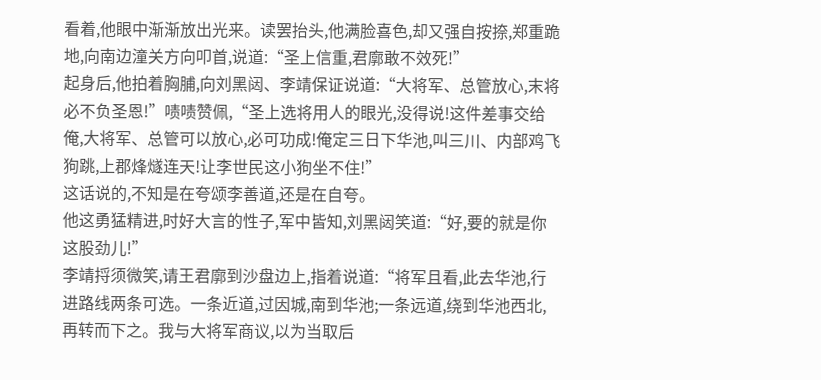看着,他眼中渐渐放出光来。读罢抬头,他满脸喜色,却又强自按捺,郑重跪地,向南边潼关方向叩首,说道:“圣上信重,君廓敢不效死!”
起身后,他拍着胸脯,向刘黑闼、李靖保证说道:“大将军、总管放心,末将必不负圣恩!”啧啧赞佩,“圣上选将用人的眼光,没得说!这件差事交给俺,大将军、总管可以放心,必可功成!俺定三日下华池,叫三川、内部鸡飞狗跳,上郡烽燧连天!让李世民这小狗坐不住!”
这话说的,不知是在夸颂李善道,还是在自夸。
他这勇猛精进,时好大言的性子,军中皆知,刘黑闼笑道:“好,要的就是你这股劲儿!”
李靖捋须微笑,请王君廓到沙盘边上,指着说道:“将军且看,此去华池,行进路线两条可选。一条近道,过因城,南到华池;一条远道,绕到华池西北,再转而下之。我与大将军商议,以为当取后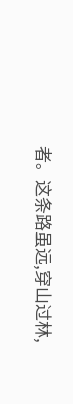者。这条路虽远,穿山过林,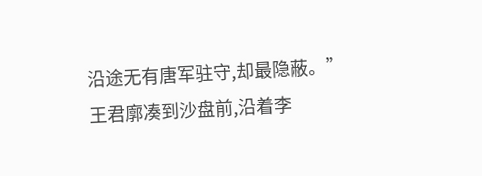沿途无有唐军驻守,却最隐蔽。”
王君廓凑到沙盘前,沿着李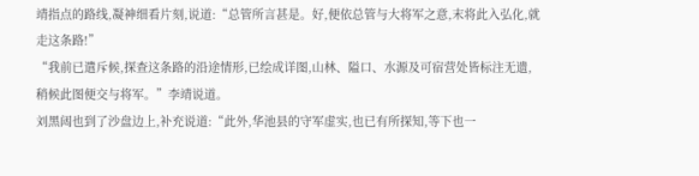靖指点的路线,凝神细看片刻,说道:“总管所言甚是。好,便依总管与大将军之意,末将此入弘化,就走这条路!”
“我前已遣斥候,探查这条路的沿途情形,已绘成详图,山林、隘口、水源及可宿营处皆标注无遗,稍候此图便交与将军。”李靖说道。
刘黑闼也到了沙盘边上,补充说道:“此外,华池县的守军虚实,也已有所探知,等下也一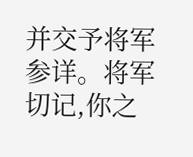并交予将军参详。将军切记,你之